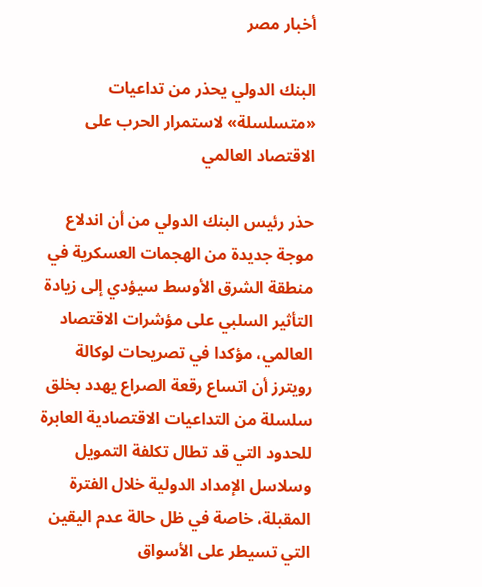أخبار مصر

البنك الدولي يحذر من تداعيات «متسلسلة» لاستمرار الحرب على الاقتصاد العالمي

حذر رئيس البنك الدولي من أن اندلاع موجة جديدة من الهجمات العسكرية في منطقة الشرق الأوسط سيؤدي إلى زيادة التأثير السلبي على مؤشرات الاقتصاد العالمي، مؤكدا في تصريحات لوكالة رويترز أن اتساع رقعة الصراع يهدد بخلق سلسلة من التداعيات الاقتصادية العابرة للحدود التي قد تطال تكلفة التمويل وسلاسل الإمداد الدولية خلال الفترة المقبلة، خاصة في ظل حالة عدم اليقين التي تسيطر على الأسواق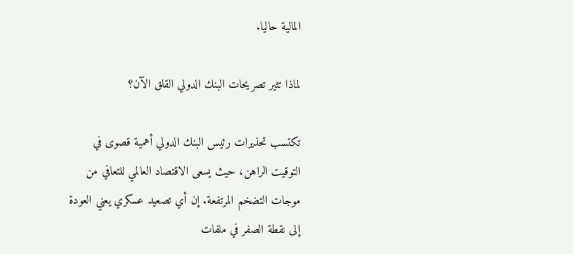المالية حاليا.

لماذا تثير تصريحات البنك الدولي القلق الآن؟

تكتسب تحذيرات رئيس البنك الدولي أهمية قصوى في التوقيت الراهن، حيث يسعى الاقتصاد العالمي للتعافي من موجات التضخم المرتفعة. إن أي تصعيد عسكري يعني العودة إلى نقطة الصفر في ملفات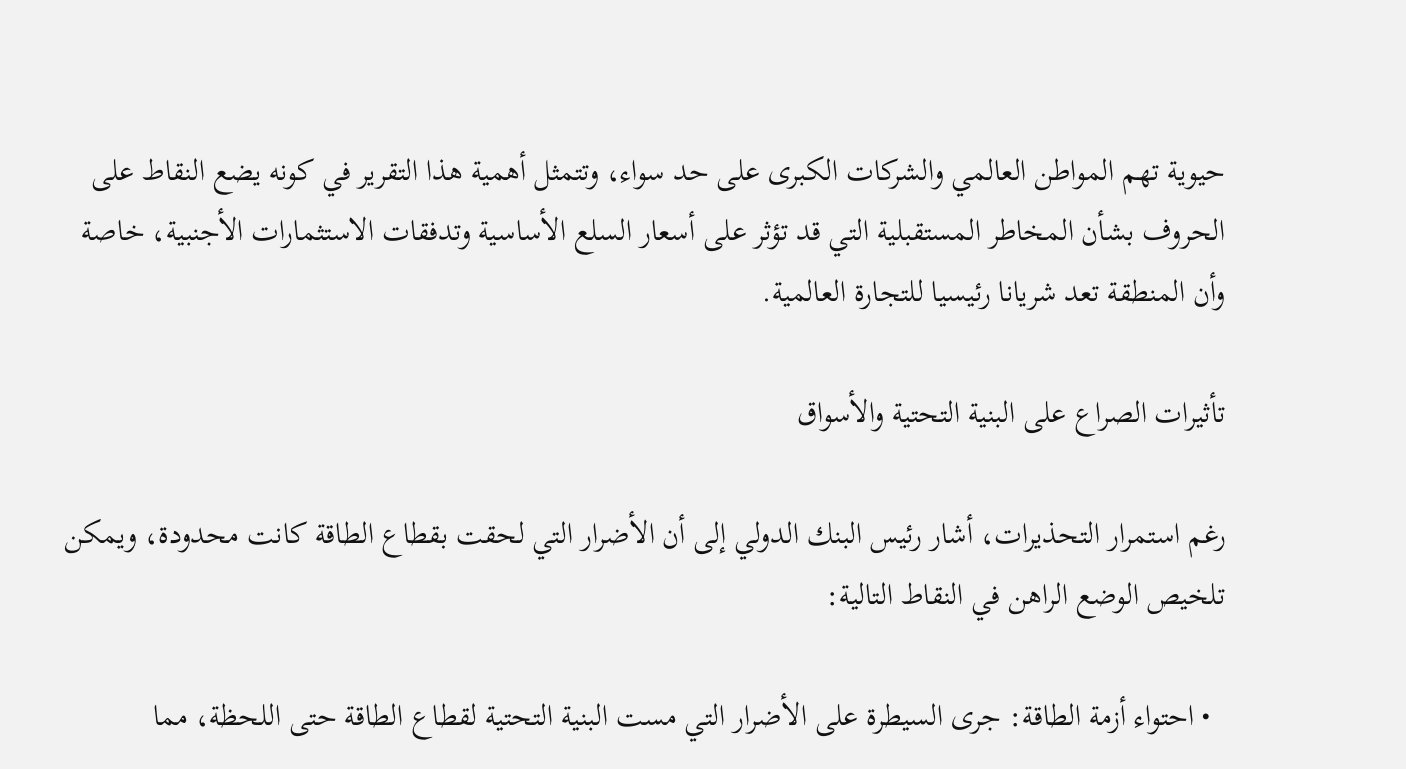حيوية تهم المواطن العالمي والشركات الكبرى على حد سواء، وتتمثل أهمية هذا التقرير في كونه يضع النقاط على الحروف بشأن المخاطر المستقبلية التي قد تؤثر على أسعار السلع الأساسية وتدفقات الاستثمارات الأجنبية، خاصة وأن المنطقة تعد شريانا رئيسيا للتجارة العالمية.

تأثيرات الصراع على البنية التحتية والأسواق

رغم استمرار التحذيرات، أشار رئيس البنك الدولي إلى أن الأضرار التي لحقت بقطاع الطاقة كانت محدودة، ويمكن تلخيص الوضع الراهن في النقاط التالية:

  • احتواء أزمة الطاقة: جرى السيطرة على الأضرار التي مست البنية التحتية لقطاع الطاقة حتى اللحظة، مما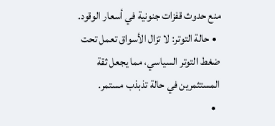منع حدوث قفزات جنونية في أسعار الوقود.
  • حالة التوتر: لا تزال الأسواق تعمل تحت ضغط التوتر السياسي، مما يجعل ثقة المستثمرين في حالة تذبذب مستمر.
  •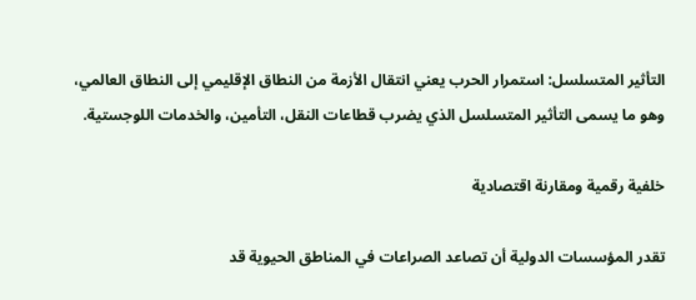التأثير المتسلسل: استمرار الحرب يعني انتقال الأزمة من النطاق الإقليمي إلى النطاق العالمي، وهو ما يسمى التأثير المتسلسل الذي يضرب قطاعات النقل، التأمين، والخدمات اللوجستية.

خلفية رقمية ومقارنة اقتصادية

تقدر المؤسسات الدولية أن تصاعد الصراعات في المناطق الحيوية قد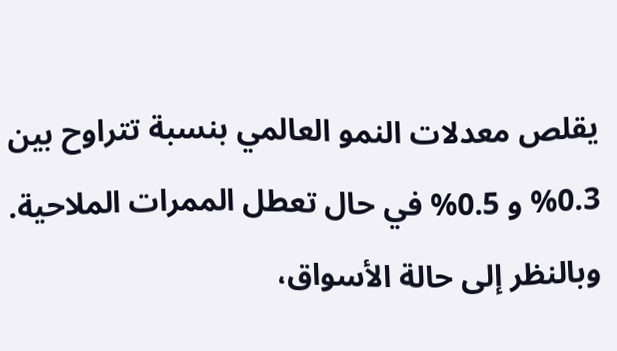يقلص معدلات النمو العالمي بنسبة تتراوح بين 0.3% و 0.5% في حال تعطل الممرات الملاحية. وبالنظر إلى حالة الأسواق،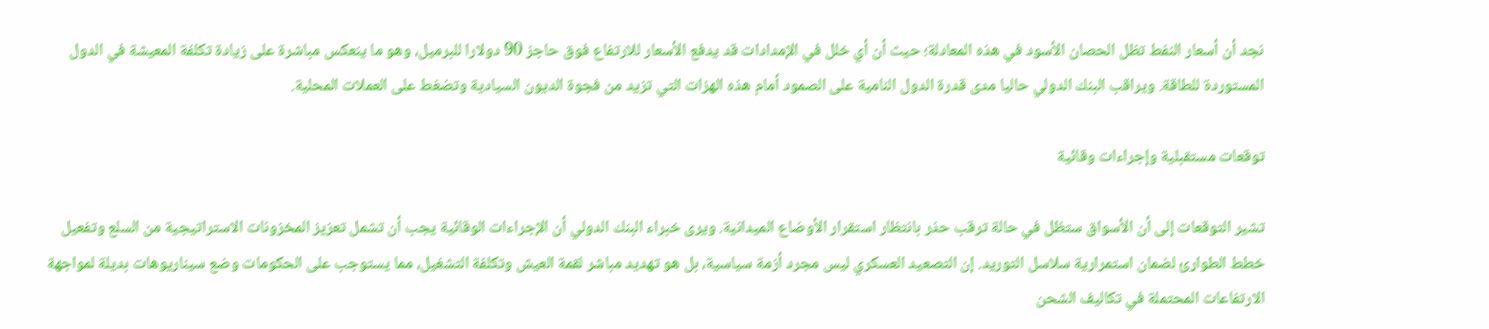نجد أن أسعار النفط تظل الحصان الأسود في هذه المعادلة؛ حيث أن أي خلل في الإمدادات قد يدفع الأسعار للارتفاع فوق حاجز 90 دولارا للبرميل، وهو ما ينعكس مباشرة على زيادة تكلفة المعيشة في الدول المستوردة للطاقة. ويراقب البنك الدولي حاليا مدى قدرة الدول النامية على الصمود أمام هذه الهزات التي تزيد من فجوة الديون السيادية وتضغط على العملات المحلية.

توقعات مستقبلية وإجراءات وقائية

تشير التوقعات إلى أن الأسواق ستظل في حالة ترقب حذر بانتظار استقرار الأوضاع الميدانية. ويرى خبراء البنك الدولي أن الإجراءات الوقائية يجب أن تشمل تعزيز المخزونات الاستراتيجية من السلع وتفعيل خطط الطوارئ لضمان استمرارية سلاسل التوريد. إن التصعيد العسكري ليس مجرد أزمة سياسية، بل هو تهديد مباشر لقمة العيش وتكلفة التشغيل، مما يستوجب على الحكومات وضع سيناريوهات بديلة لمواجهة الارتفاعات المحتملة في تكاليف الشحن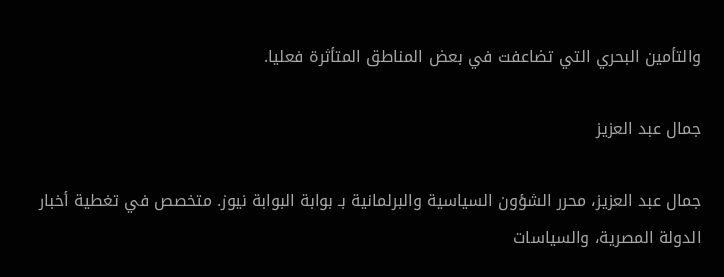والتأمين البحري التي تضاعفت في بعض المناطق المتأثرة فعليا.

جمال عبد العزيز

جمال عبد العزيز، محرر الشؤون السياسية والبرلمانية بـ بوابة البوابة نيوز. متخصص في تغطية أخبار الدولة المصرية، والسياسات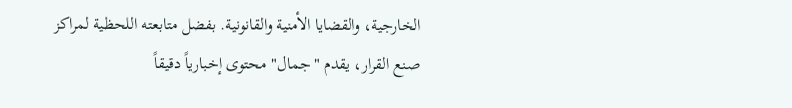الخارجية، والقضايا الأمنية والقانونية. بفضل متابعته اللحظية لمراكز صنع القرار، يقدم "جمال" محتوى إخبارياً دقيقاً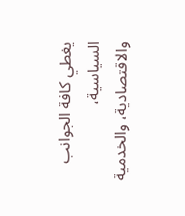يغطي كافة الجوانب السياسية، والاقتصادية، والخدمية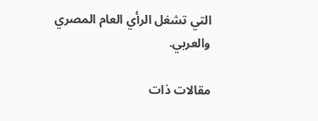التي تشغل الرأي العام المصري والعربي.

مقالات ذات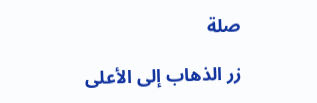صلة

زر الذهاب إلى الأعلى